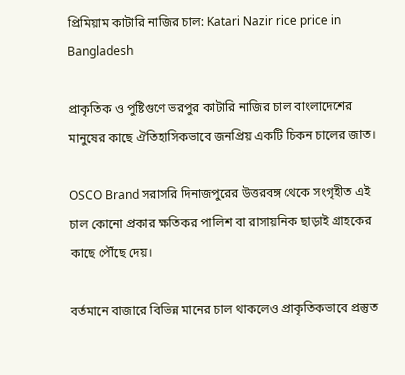প্রিমিয়াম কাটারি নাজির চাল: Katari Nazir rice price in Bangladesh

প্রাকৃতিক ও পুষ্টিগুণে ভরপুর কাটারি নাজির চাল বাংলাদেশের মানুষের কাছে ঐতিহাসিকভাবে জনপ্রিয় একটি চিকন চালের জাত।

OSCO Brand সরাসরি দিনাজপুরের উত্তরবঙ্গ থেকে সংগৃহীত এই চাল কোনো প্রকার ক্ষতিকর পালিশ বা রাসায়নিক ছাড়াই গ্রাহকের কাছে পৌঁছে দেয়।

বর্তমানে বাজারে বিভিন্ন মানের চাল থাকলেও প্রাকৃতিকভাবে প্রস্তুত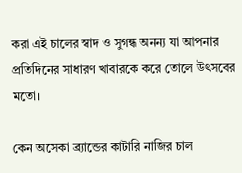করা এই চালের স্বাদ ও সুগন্ধ অনন্য যা আপনার প্রতিদিনের সাধারণ খাবারকে করে তোলে উৎসবের মতো।

কেন অসেকা ব্র্যান্ডের কাটারি নাজির চাল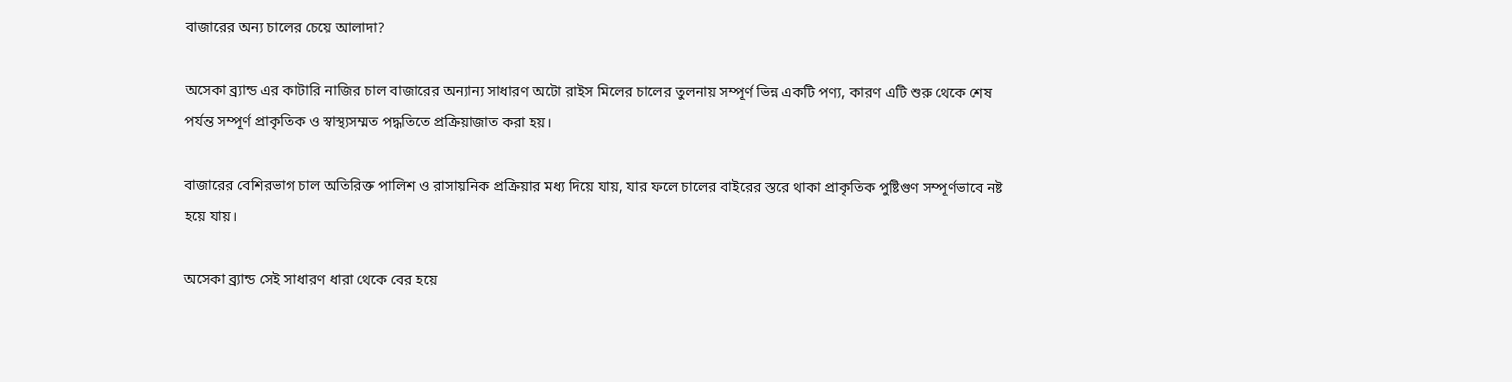বাজারের অন্য চালের চেয়ে আলাদা?

অসেকা ব্র্যান্ড এর কাটারি নাজির চাল বাজারের অন্যান্য সাধারণ অটো রাইস মিলের চালের তুলনায় সম্পূর্ণ ভিন্ন একটি পণ্য, কারণ এটি শুরু থেকে শেষ পর্যন্ত সম্পূর্ণ প্রাকৃতিক ও স্বাস্থ্যসম্মত পদ্ধতিতে প্রক্রিয়াজাত করা হয়।

বাজারের বেশিরভাগ চাল অতিরিক্ত পালিশ ও রাসায়নিক প্রক্রিয়ার মধ্য দিয়ে যায়, যার ফলে চালের বাইরের স্তরে থাকা প্রাকৃতিক পুষ্টিগুণ সম্পূর্ণভাবে নষ্ট হয়ে যায়।

অসেকা ব্র্যান্ড সেই সাধারণ ধারা থেকে বের হয়ে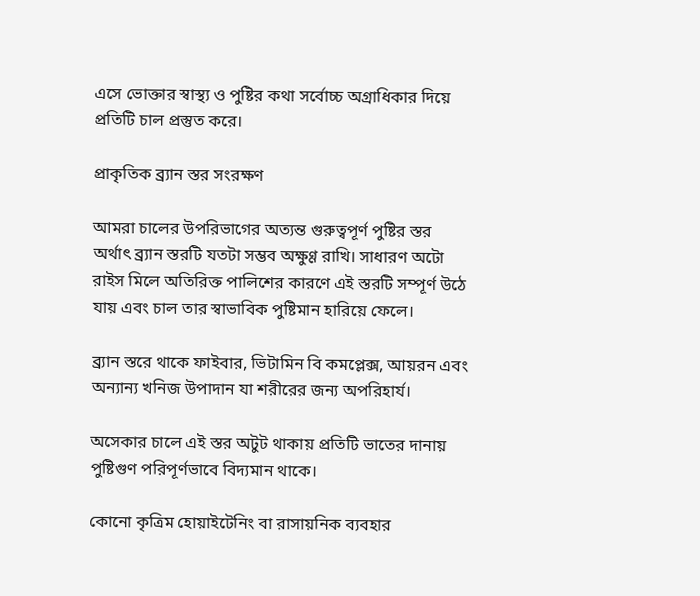এসে ভোক্তার স্বাস্থ্য ও পুষ্টির কথা সর্বোচ্চ অগ্রাধিকার দিয়ে প্রতিটি চাল প্রস্তুত করে।

প্রাকৃতিক ব্র্যান স্তর সংরক্ষণ

আমরা চালের উপরিভাগের অত্যন্ত গুরুত্বপূর্ণ পুষ্টির স্তর অর্থাৎ ব্র্যান স্তরটি যতটা সম্ভব অক্ষুণ্ণ রাখি। সাধারণ অটো রাইস মিলে অতিরিক্ত পালিশের কারণে এই স্তরটি সম্পূর্ণ উঠে যায় এবং চাল তার স্বাভাবিক পুষ্টিমান হারিয়ে ফেলে।

ব্র্যান স্তরে থাকে ফাইবার, ভিটামিন বি কমপ্লেক্স, আয়রন এবং অন্যান্য খনিজ উপাদান যা শরীরের জন্য অপরিহার্য।

অসেকার চালে এই স্তর অটুট থাকায় প্রতিটি ভাতের দানায় পুষ্টিগুণ পরিপূর্ণভাবে বিদ্যমান থাকে।

কোনো কৃত্রিম হোয়াইটেনিং বা রাসায়নিক ব্যবহার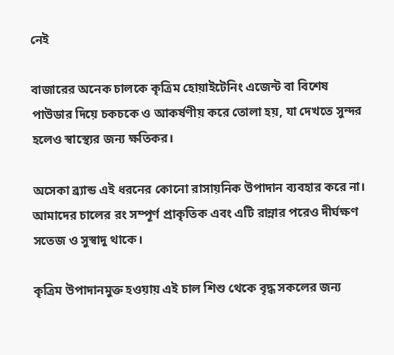নেই

বাজারের অনেক চালকে কৃত্রিম হোয়াইটেনিং এজেন্ট বা বিশেষ পাউডার দিয়ে চকচকে ও আকর্ষণীয় করে তোলা হয়, যা দেখতে সুন্দর হলেও স্বাস্থ্যের জন্য ক্ষতিকর।

অসেকা ব্র্যান্ড এই ধরনের কোনো রাসায়নিক উপাদান ব্যবহার করে না। আমাদের চালের রং সম্পূর্ণ প্রাকৃতিক এবং এটি রান্নার পরেও দীর্ঘক্ষণ সতেজ ও সুস্বাদু থাকে।

কৃত্রিম উপাদানমুক্ত হওয়ায় এই চাল শিশু থেকে বৃদ্ধ সকলের জন্য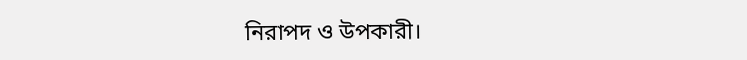নিরাপদ ও উপকারী।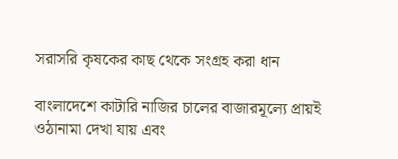সরাসরি কৃষকের কাছ থেকে সংগ্রহ করা ধান

বাংলাদেশে কাটারি নাজির চালের বাজারমূল্যে প্রায়ই ওঠানামা দেখা যায় এবং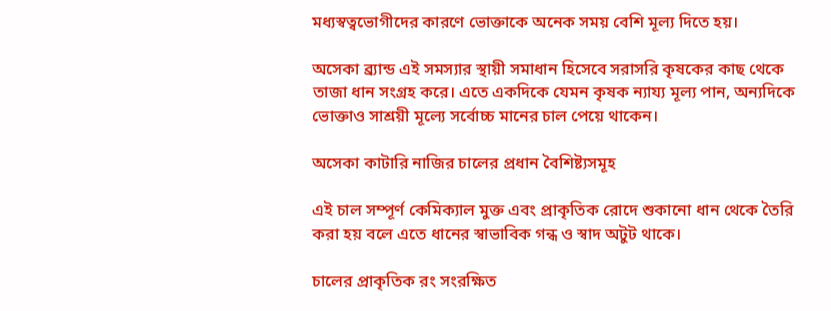মধ্যস্বত্বভোগীদের কারণে ভোক্তাকে অনেক সময় বেশি মূল্য দিতে হয়।

অসেকা ব্র্যান্ড এই সমস্যার স্থায়ী সমাধান হিসেবে সরাসরি কৃষকের কাছ থেকে তাজা ধান সংগ্রহ করে। এতে একদিকে যেমন কৃষক ন্যায্য মূল্য পান, অন্যদিকে ভোক্তাও সাশ্রয়ী মূল্যে সর্বোচ্চ মানের চাল পেয়ে থাকেন।

অসেকা কাটারি নাজির চালের প্রধান বৈশিষ্ট্যসমূহ

এই চাল সম্পূর্ণ কেমিক্যাল মুক্ত এবং প্রাকৃতিক রোদে শুকানো ধান থেকে তৈরি করা হয় বলে এতে ধানের স্বাভাবিক গন্ধ ও স্বাদ অটুট থাকে।

চালের প্রাকৃতিক রং সংরক্ষিত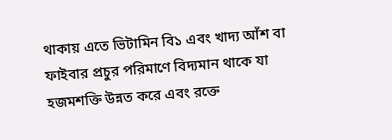থাকায় এতে ভিটামিন বি১ এবং খাদ্য আঁশ বা ফাইবার প্রচুর পরিমাণে বিদ্যমান থাকে যা হজমশক্তি উন্নত করে এবং রক্তে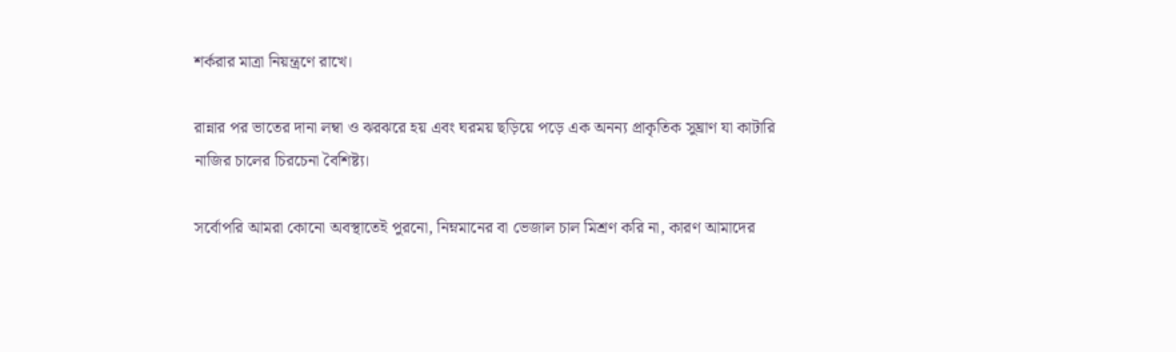শর্করার মাত্রা নিয়ন্ত্রণে রাখে।

রান্নার পর ভাতের দানা লম্বা ও ঝরঝরে হয় এবং ঘরময় ছড়িয়ে পড়ে এক অনন্য প্রাকৃতিক সুঘ্রাণ যা কাটারি নাজির চালের চিরচেনা বৈশিষ্ট্য।

সর্বোপরি আমরা কোনো অবস্থাতেই পুরনো, নিম্নমানের বা ভেজাল চাল মিশ্রণ করি না, কারণ আমাদের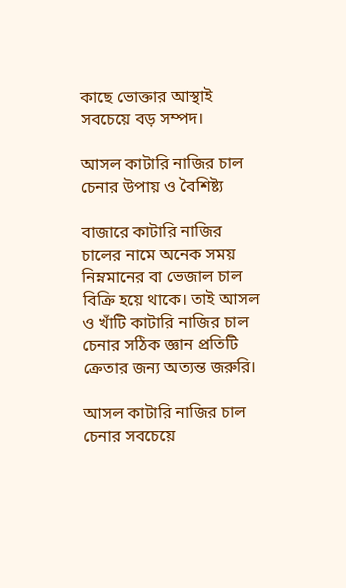কাছে ভোক্তার আস্থাই সবচেয়ে বড় সম্পদ।

আসল কাটারি নাজির চাল চেনার উপায় ও বৈশিষ্ট্য

বাজারে কাটারি নাজির চালের নামে অনেক সময় নিম্নমানের বা ভেজাল চাল বিক্রি হয়ে থাকে। তাই আসল ও খাঁটি কাটারি নাজির চাল চেনার সঠিক জ্ঞান প্রতিটি ক্রেতার জন্য অত্যন্ত জরুরি।

আসল কাটারি নাজির চাল চেনার সবচেয়ে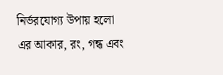নির্ভরযোগ্য উপায় হলো এর আকার, রং, গন্ধ এবং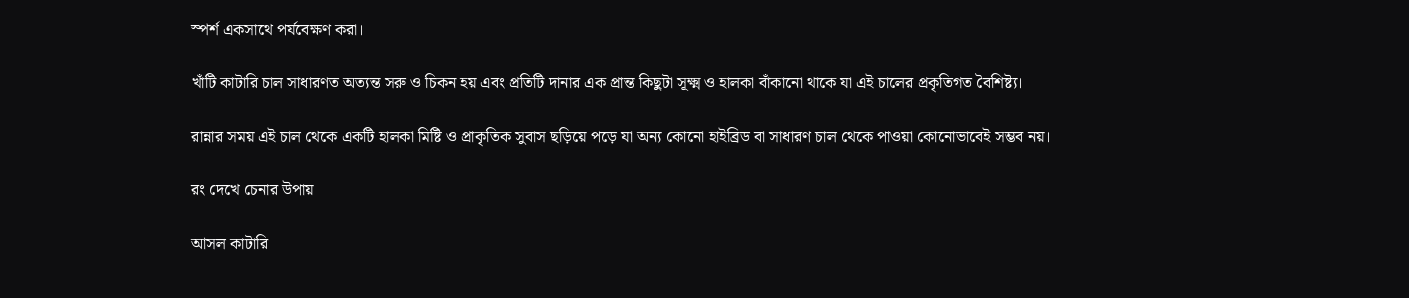স্পর্শ একসাথে পর্যবেক্ষণ করা।

খাঁটি কাটারি চাল সাধারণত অত্যন্ত সরু ও চিকন হয় এবং প্রতিটি দানার এক প্রান্ত কিছুটা সূক্ষ্ম ও হালকা বাঁকানো থাকে যা এই চালের প্রকৃতিগত বৈশিষ্ট্য।

রান্নার সময় এই চাল থেকে একটি হালকা মিষ্টি ও প্রাকৃতিক সুবাস ছড়িয়ে পড়ে যা অন্য কোনো হাইব্রিড বা সাধারণ চাল থেকে পাওয়া কোনোভাবেই সম্ভব নয়।

রং দেখে চেনার উপায়

আসল কাটারি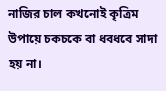নাজির চাল কখনোই কৃত্রিম উপায়ে চকচকে বা ধবধবে সাদা হয় না।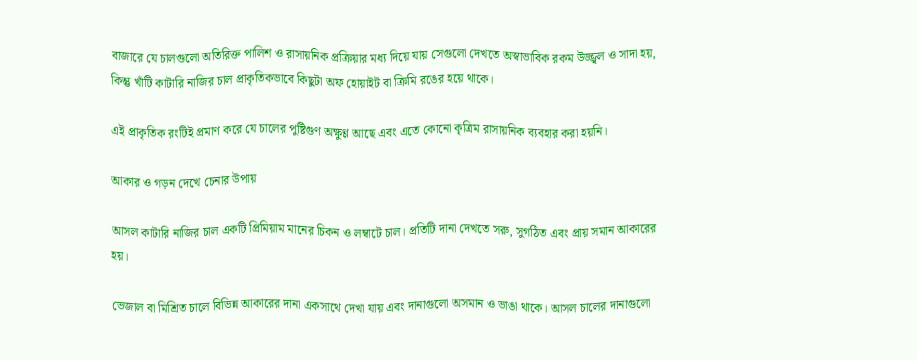বাজারে যে চালগুলো অতিরিক্ত পালিশ ও রাসায়নিক প্রক্রিয়ার মধ্য দিয়ে যায় সেগুলো দেখতে অস্বাভাবিক রকম উজ্জ্বল ও সাদা হয়, কিন্তু খাঁটি কাটারি নাজির চাল প্রাকৃতিকভাবে কিছুটা অফ হোয়াইট বা ক্রিমি রঙের হয়ে থাকে।

এই প্রাকৃতিক রংটিই প্রমাণ করে যে চালের পুষ্টিগুণ অক্ষুণ্ণ আছে এবং এতে কোনো কৃত্রিম রাসায়নিক ব্যবহার করা হয়নি।

আকার ও গড়ন দেখে চেনার উপায়

আসল কাটারি নাজির চাল একটি প্রিমিয়াম মানের চিকন ও লম্বাটে চাল। প্রতিটি দানা দেখতে সরু, সুগঠিত এবং প্রায় সমান আকারের হয়।

ভেজাল বা মিশ্রিত চালে বিভিন্ন আকারের দানা একসাথে দেখা যায় এবং দানাগুলো অসমান ও ভাঙা থাকে। আসল চালের দানাগুলো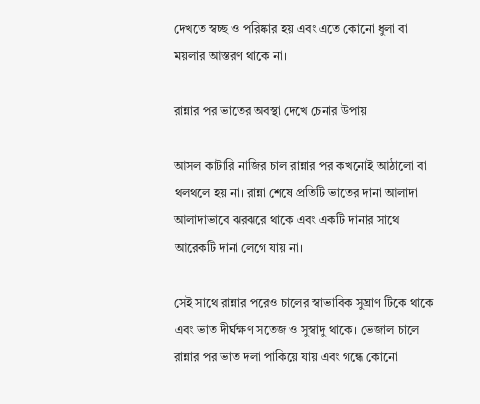দেখতে স্বচ্ছ ও পরিষ্কার হয় এবং এতে কোনো ধুলা বা ময়লার আস্তরণ থাকে না।

রান্নার পর ভাতের অবস্থা দেখে চেনার উপায়

আসল কাটারি নাজির চাল রান্নার পর কখনোই আঠালো বা থলথলে হয় না। রান্না শেষে প্রতিটি ভাতের দানা আলাদা আলাদাভাবে ঝরঝরে থাকে এবং একটি দানার সাথে আরেকটি দানা লেগে যায় না।

সেই সাথে রান্নার পরেও চালের স্বাভাবিক সুঘ্রাণ টিকে থাকে এবং ভাত দীর্ঘক্ষণ সতেজ ও সুস্বাদু থাকে। ভেজাল চালে রান্নার পর ভাত দলা পাকিয়ে যায় এবং গন্ধে কোনো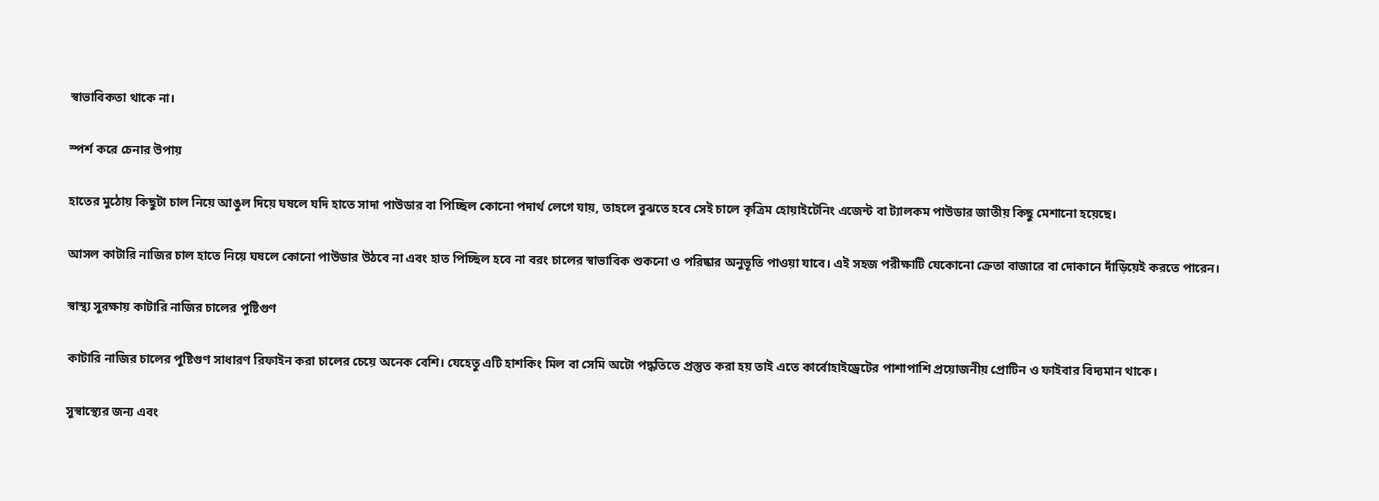স্বাভাবিকতা থাকে না।

স্পর্শ করে চেনার উপায়

হাতের মুঠোয় কিছুটা চাল নিয়ে আঙুল দিয়ে ঘষলে যদি হাতে সাদা পাউডার বা পিচ্ছিল কোনো পদার্থ লেগে যায়, তাহলে বুঝতে হবে সেই চালে কৃত্রিম হোয়াইটেনিং এজেন্ট বা ট্যালকম পাউডার জাতীয় কিছু মেশানো হয়েছে।

আসল কাটারি নাজির চাল হাতে নিয়ে ঘষলে কোনো পাউডার উঠবে না এবং হাত পিচ্ছিল হবে না বরং চালের স্বাভাবিক শুকনো ও পরিষ্কার অনুভূতি পাওয়া যাবে। এই সহজ পরীক্ষাটি যেকোনো ক্রেতা বাজারে বা দোকানে দাঁড়িয়েই করতে পারেন।

স্বাস্থ্য সুরক্ষায় কাটারি নাজির চালের পুষ্টিগুণ

কাটারি নাজির চালের পুষ্টিগুণ সাধারণ রিফাইন করা চালের চেয়ে অনেক বেশি। যেহেতু এটি হাশকিং মিল বা সেমি অটো পদ্ধতিতে প্রস্তুত করা হয় তাই এতে কার্বোহাইড্রেটের পাশাপাশি প্রয়োজনীয় প্রোটিন ও ফাইবার বিদ্যমান থাকে।

সুস্বাস্থ্যের জন্য এবং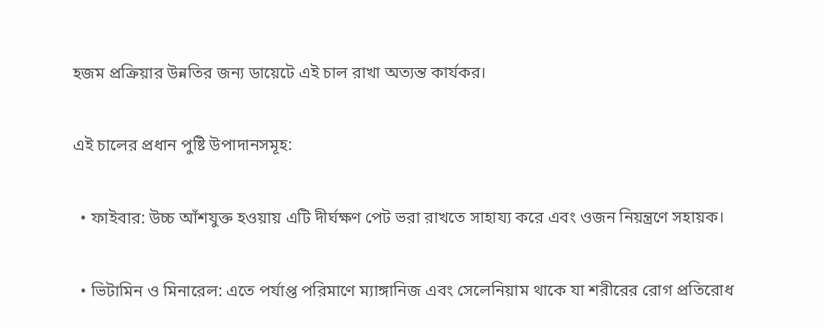হজম প্রক্রিয়ার উন্নতির জন্য ডায়েটে এই চাল রাখা অত্যন্ত কার্যকর।

এই চালের প্রধান পুষ্টি উপাদানসমূহ:

  • ফাইবার: উচ্চ আঁশযুক্ত হওয়ায় এটি দীর্ঘক্ষণ পেট ভরা রাখতে সাহায্য করে এবং ওজন নিয়ন্ত্রণে সহায়ক।

  • ভিটামিন ও মিনারেল: এতে পর্যাপ্ত পরিমাণে ম্যাঙ্গানিজ এবং সেলেনিয়াম থাকে যা শরীরের রোগ প্রতিরোধ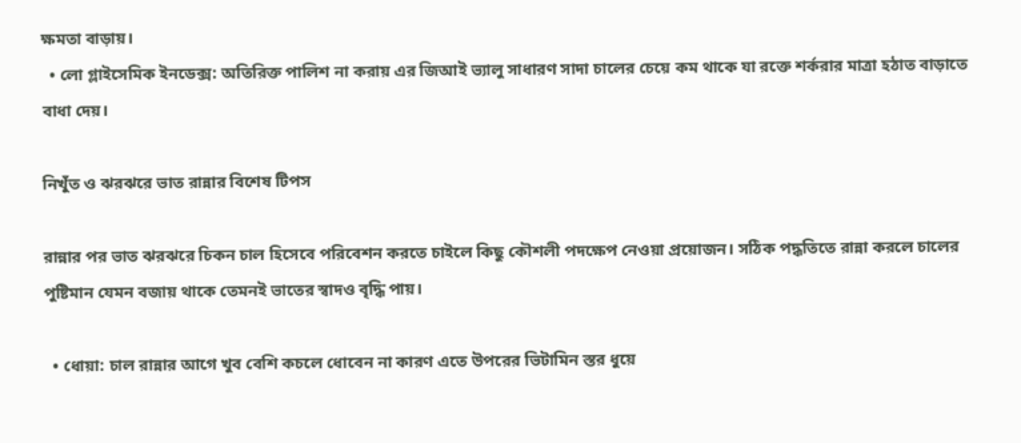ক্ষমতা বাড়ায়।
  • লো গ্লাইসেমিক ইনডেক্স: অতিরিক্ত পালিশ না করায় এর জিআই ভ্যালু সাধারণ সাদা চালের চেয়ে কম থাকে যা রক্তে শর্করার মাত্রা হঠাত বাড়াতে বাধা দেয়।

নিখুঁত ও ঝরঝরে ভাত রান্নার বিশেষ টিপস

রান্নার পর ভাত ঝরঝরে চিকন চাল হিসেবে পরিবেশন করতে চাইলে কিছু কৌশলী পদক্ষেপ নেওয়া প্রয়োজন। সঠিক পদ্ধতিতে রান্না করলে চালের পুষ্টিমান যেমন বজায় থাকে তেমনই ভাতের স্বাদও বৃদ্ধি পায়।

  • ধোয়া: চাল রান্নার আগে খুব বেশি কচলে ধোবেন না কারণ এতে উপরের ভিটামিন স্তর ধুয়ে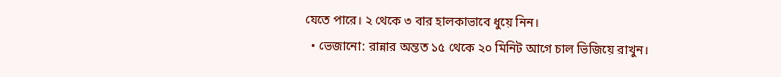যেতে পারে। ২ থেকে ৩ বার হালকাভাবে ধুয়ে নিন।
  • ভেজানো: রান্নার অন্তত ১৫ থেকে ২০ মিনিট আগে চাল ভিজিয়ে রাখুন।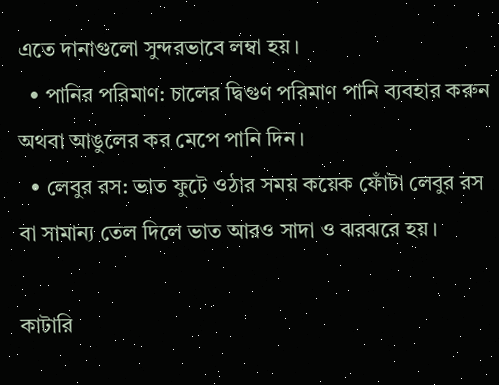এতে দানাগুলো সুন্দরভাবে লম্বা হয়।
  • পানির পরিমাণ: চালের দ্বিগুণ পরিমাণ পানি ব্যবহার করুন অথবা আঙুলের কর মেপে পানি দিন।
  • লেবুর রস: ভাত ফুটে ওঠার সময় কয়েক ফোঁটা লেবুর রস বা সামান্য তেল দিলে ভাত আরও সাদা ও ঝরঝরে হয়।

কাটারি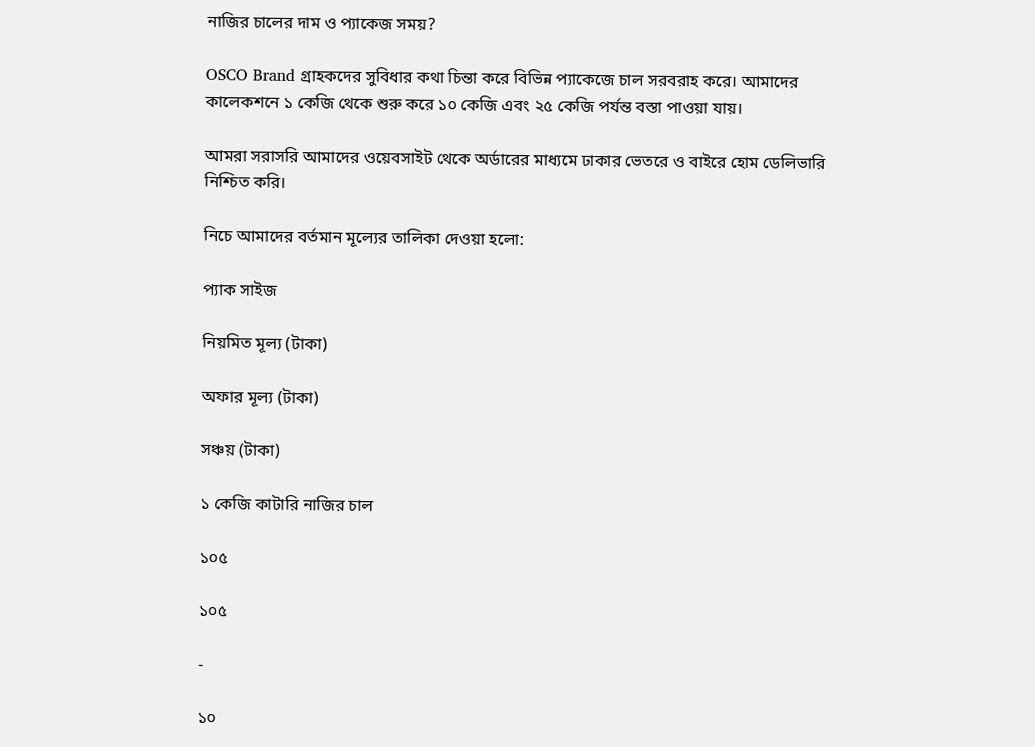নাজির চালের দাম ও প্যাকেজ সময়?

OSCO Brand গ্রাহকদের সুবিধার কথা চিন্তা করে বিভিন্ন প্যাকেজে চাল সরবরাহ করে। আমাদের কালেকশনে ১ কেজি থেকে শুরু করে ১০ কেজি এবং ২৫ কেজি পর্যন্ত বস্তা পাওয়া যায়।

আমরা সরাসরি আমাদের ওয়েবসাইট থেকে অর্ডারের মাধ্যমে ঢাকার ভেতরে ও বাইরে হোম ডেলিভারি নিশ্চিত করি।

নিচে আমাদের বর্তমান মূল্যের তালিকা দেওয়া হলো:

প্যাক সাইজ

নিয়মিত মূল্য (টাকা)

অফার মূল্য (টাকা)

সঞ্চয় (টাকা)

১ কেজি কাটারি নাজির চাল

১০৫

১০৫

-

১০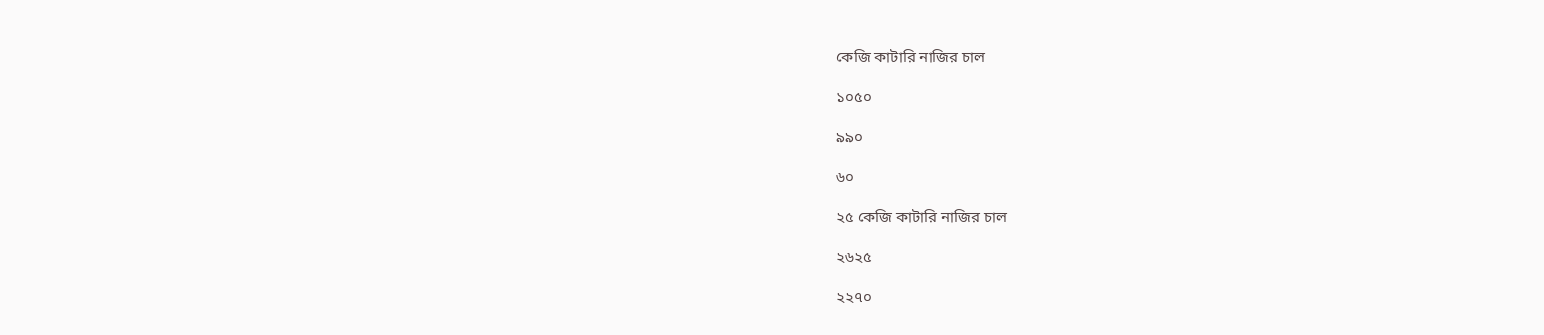কেজি কাটারি নাজির চাল

১০৫০

৯৯০

৬০

২৫ কেজি কাটারি নাজির চাল

২৬২৫

২২৭০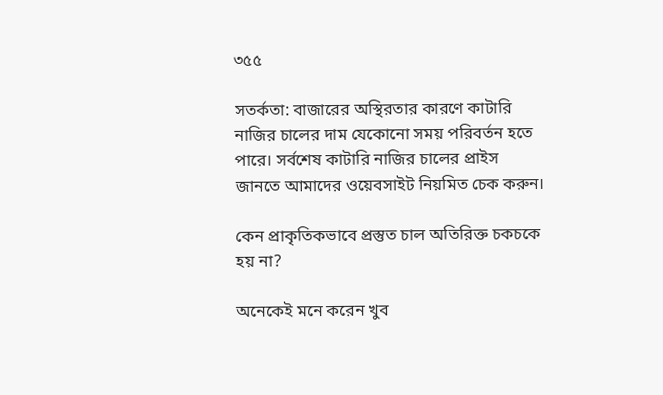৩৫৫

সতর্কতা: বাজারের অস্থিরতার কারণে কাটারি নাজির চালের দাম যেকোনো সময় পরিবর্তন হতে পারে। সর্বশেষ কাটারি নাজির চালের প্রাইস জানতে আমাদের ওয়েবসাইট নিয়মিত চেক করুন।

কেন প্রাকৃতিকভাবে প্রস্তুত চাল অতিরিক্ত চকচকে হয় না?

অনেকেই মনে করেন খুব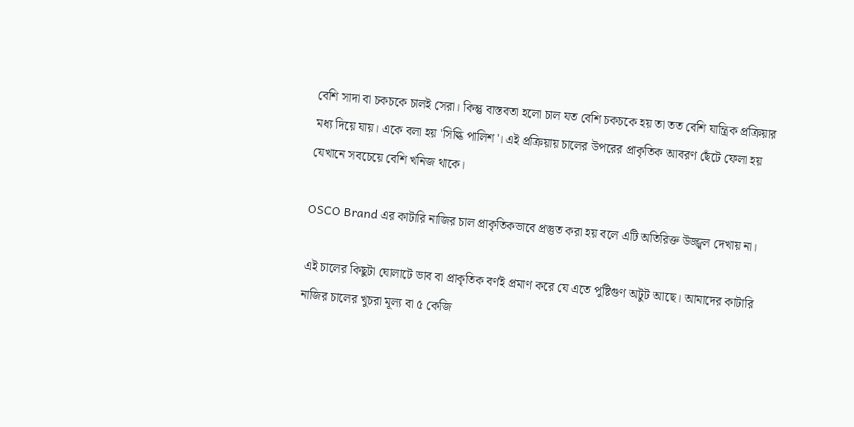বেশি সাদা বা চকচকে চালই সেরা। কিন্তু বাস্তবতা হলো চাল যত বেশি চকচকে হয় তা তত বেশি যান্ত্রিক প্রক্রিয়ার মধ্য দিয়ে যায়। একে বলা হয় 'সিল্কি পালিশ'। এই প্রক্রিয়ায় চালের উপরের প্রাকৃতিক আবরণ ছেঁটে ফেলা হয় যেখানে সবচেয়ে বেশি খনিজ থাকে।

OSCO Brand এর কাটারি নাজির চাল প্রাকৃতিকভাবে প্রস্তুত করা হয় বলে এটি অতিরিক্ত উজ্জ্বল দেখায় না।

এই চালের কিছুটা ঘোলাটে ভাব বা প্রাকৃতিক বর্ণই প্রমাণ করে যে এতে পুষ্টিগুণ অটুট আছে। আমাদের কাটারি নাজির চালের খুচরা মূল্য বা ৫ কেজি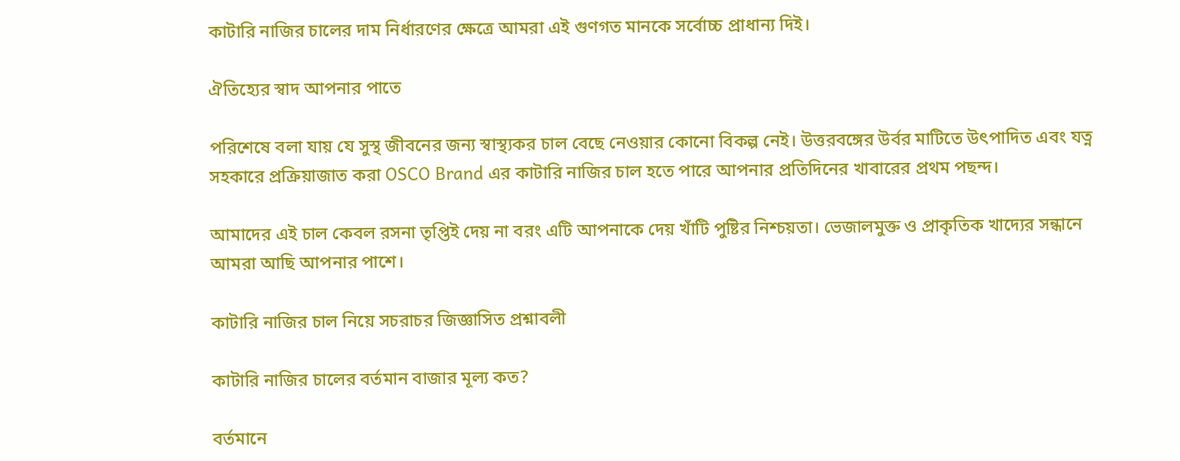কাটারি নাজির চালের দাম নির্ধারণের ক্ষেত্রে আমরা এই গুণগত মানকে সর্বোচ্চ প্রাধান্য দিই।

ঐতিহ্যের স্বাদ আপনার পাতে

পরিশেষে বলা যায় যে সুস্থ জীবনের জন্য স্বাস্থ্যকর চাল বেছে নেওয়ার কোনো বিকল্প নেই। উত্তরবঙ্গের উর্বর মাটিতে উৎপাদিত এবং যত্ন সহকারে প্রক্রিয়াজাত করা OSCO Brand এর কাটারি নাজির চাল হতে পারে আপনার প্রতিদিনের খাবারের প্রথম পছন্দ।

আমাদের এই চাল কেবল রসনা তৃপ্তিই দেয় না বরং এটি আপনাকে দেয় খাঁটি পুষ্টির নিশ্চয়তা। ভেজালমুক্ত ও প্রাকৃতিক খাদ্যের সন্ধানে আমরা আছি আপনার পাশে।

কাটারি নাজির চাল নিয়ে সচরাচর জিজ্ঞাসিত প্রশ্নাবলী

কাটারি নাজির চালের বর্তমান বাজার মূল্য কত?

বর্তমানে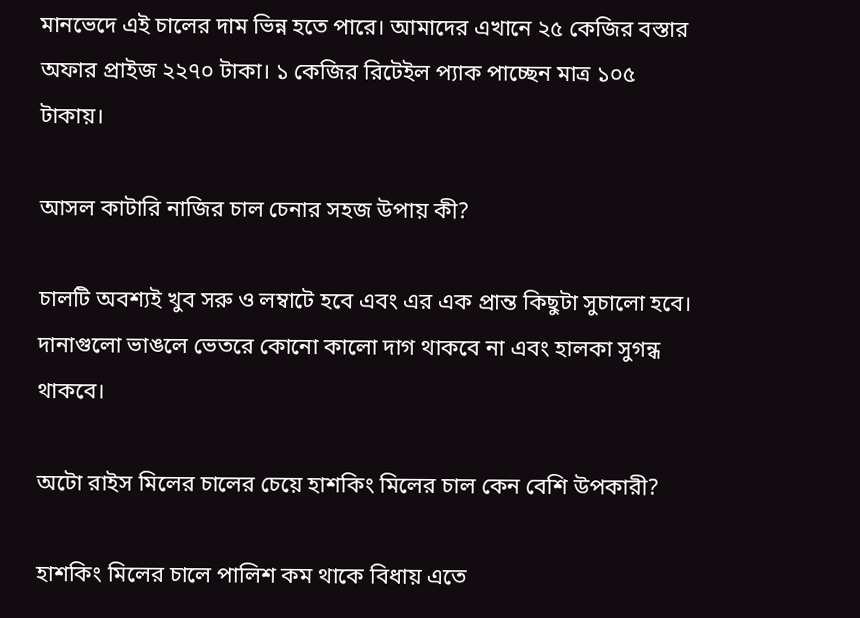মানভেদে এই চালের দাম ভিন্ন হতে পারে। আমাদের এখানে ২৫ কেজির বস্তার অফার প্রাইজ ২২৭০ টাকা। ১ কেজির রিটেইল প্যাক পাচ্ছেন মাত্র ১০৫ টাকায়।

আসল কাটারি নাজির চাল চেনার সহজ উপায় কী?

চালটি অবশ্যই খুব সরু ও লম্বাটে হবে এবং এর এক প্রান্ত কিছুটা সুচালো হবে। দানাগুলো ভাঙলে ভেতরে কোনো কালো দাগ থাকবে না এবং হালকা সুগন্ধ থাকবে।

অটো রাইস মিলের চালের চেয়ে হাশকিং মিলের চাল কেন বেশি উপকারী?

হাশকিং মিলের চালে পালিশ কম থাকে বিধায় এতে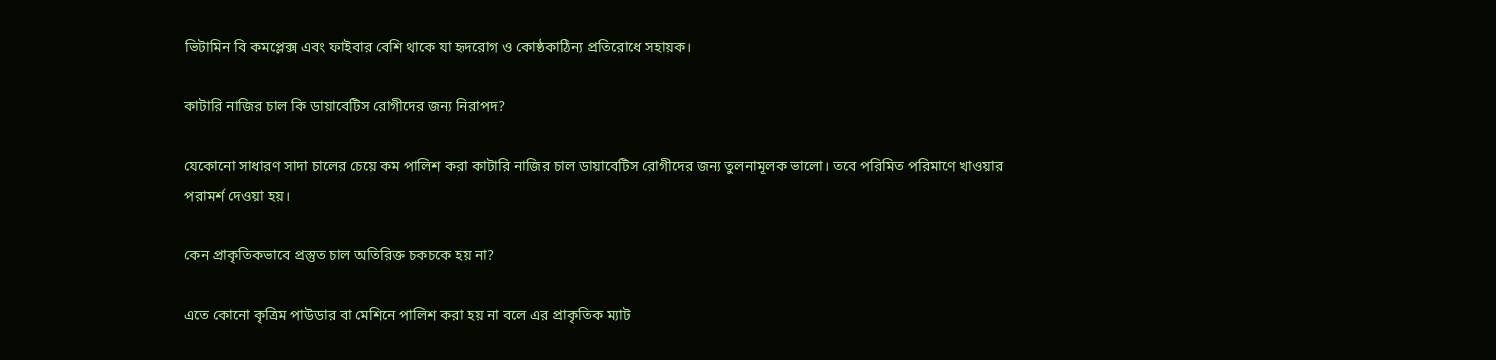ভিটামিন বি কমপ্লেক্স এবং ফাইবার বেশি থাকে যা হৃদরোগ ও কোষ্ঠকাঠিন্য প্রতিরোধে সহায়ক।

কাটারি নাজির চাল কি ডায়াবেটিস রোগীদের জন্য নিরাপদ?

যেকোনো সাধারণ সাদা চালের চেয়ে কম পালিশ করা কাটারি নাজির চাল ডায়াবেটিস রোগীদের জন্য তুলনামূলক ভালো। তবে পরিমিত পরিমাণে খাওয়ার পরামর্শ দেওয়া হয়।

কেন প্রাকৃতিকভাবে প্রস্তুত চাল অতিরিক্ত চকচকে হয় না?

এতে কোনো কৃত্রিম পাউডার বা মেশিনে পালিশ করা হয় না বলে এর প্রাকৃতিক ম্যাট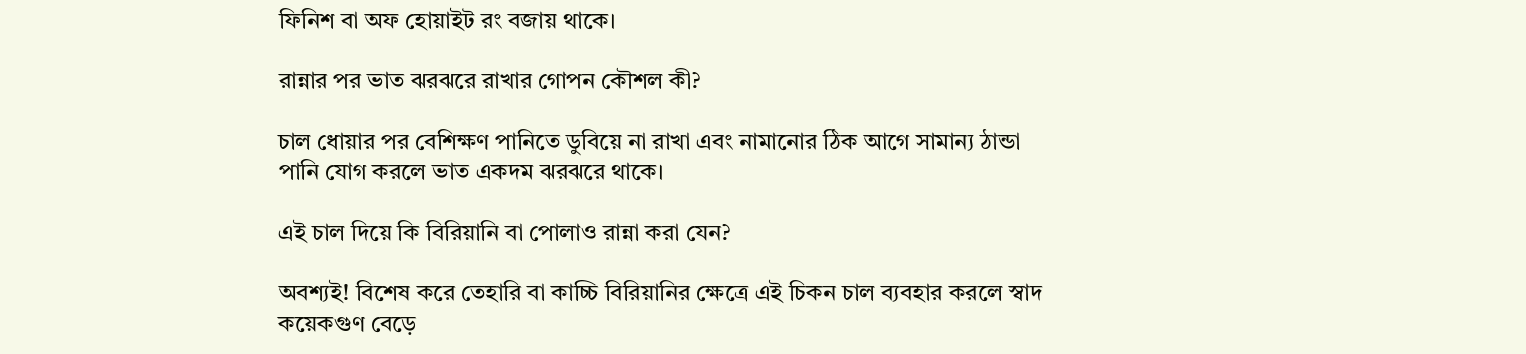ফিনিশ বা অফ হোয়াইট রং বজায় থাকে।

রান্নার পর ভাত ঝরঝরে রাখার গোপন কৌশল কী?

চাল ধোয়ার পর বেশিক্ষণ পানিতে ডুবিয়ে না রাখা এবং নামানোর ঠিক আগে সামান্য ঠান্ডা পানি যোগ করলে ভাত একদম ঝরঝরে থাকে।

এই চাল দিয়ে কি বিরিয়ানি বা পোলাও রান্না করা যেন?

অবশ্যই! বিশেষ করে তেহারি বা কাচ্চি বিরিয়ানির ক্ষেত্রে এই চিকন চাল ব্যবহার করলে স্বাদ কয়েকগুণ বেড়ে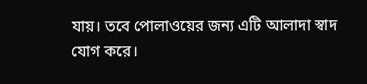যায়। তবে পোলাওয়ের জন্য এটি আলাদা স্বাদ যোগ করে।